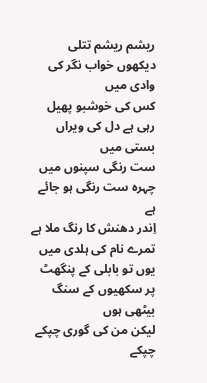ریشم ریشم تتلی دیکھوں خواب نگر کی وادی میں
کس کی خوشبو پھیل رہی ہے دل کی ویراں بستی میں
ست رنگی سپنوں میں چہرہ ست رنگی ہو جائے ہے
اِندر دھنش کا رنگ ملا ہے تمرے نام کی ہلدی میں
یوں تو بابلی کے پنگھٹ پر سکھیوں کے سنگ بیٹھی ہوں
لیکن من کی گوری چپکے چپکے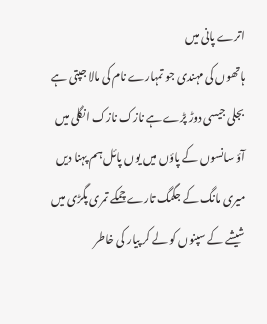اترے پانی میں
ہاتھوں کی مہندی جو تمہارے نام کی مالا جپتی ہے
بجلی جیسی دوڑ پڑے ہے نازک نازک انگلی میں
آؤ سانسوں کے پاؤں میں یوں پائل ہم پہنا دیں
میری مانگ کے جگمگ تارے چمکے تمری پگڑی میں
شیشے کے سپنوں کو لے کر پیار کی خاطر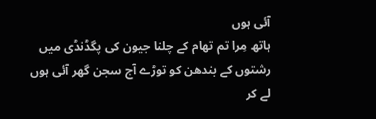آئی ہوں
ہاتھ مِرا تم تھام کے چلنا جیون کی پگڈنڈی میں
رشتوں کے بندھن کو توڑے آج سجن گھر آئی ہوں
لے کر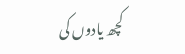کچھ یادوں کی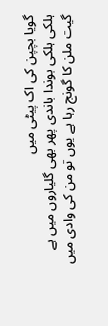گویا بچپن کی اک پیٹی میں
ہلکی ہلکی بوندا باندی پھر بھی گلیاروں میں ہے
گیت ملن کا گونج رہا ہے یوں تو من کی وادی میں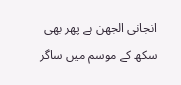انجانی الجھن ہے پھر بھی سکھ کے موسم میں ساگر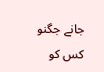جانے جگنو کس کو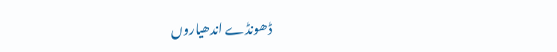ڈھونڈے اندھیاروں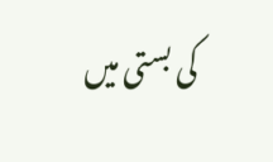کی بستی میں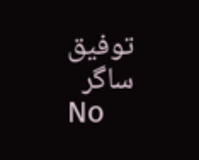توفیق ساگر
No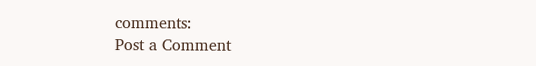comments:
Post a Comment